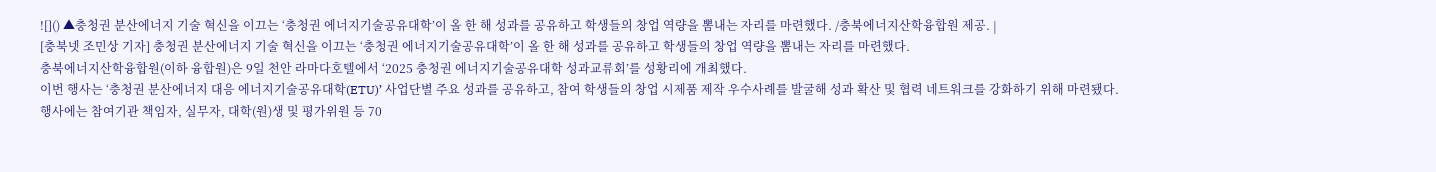![]() ▲충청권 분산에너지 기술 혁신을 이끄는 ‘충청권 에너지기술공유대학’이 올 한 해 성과를 공유하고 학생들의 창업 역량을 뽐내는 자리를 마련했다. /충북에너지산학융합원 제공. |
[충북넷 조민상 기자] 충청권 분산에너지 기술 혁신을 이끄는 ‘충청권 에너지기술공유대학’이 올 한 해 성과를 공유하고 학생들의 창업 역량을 뽐내는 자리를 마련했다.
충북에너지산학융합원(이하 융합원)은 9일 천안 라마다호텔에서 ‘2025 충청권 에너지기술공유대학 성과교류회’를 성황리에 개최했다.
이번 행사는 ‘충청권 분산에너지 대응 에너지기술공유대학(ETU)’ 사업단별 주요 성과를 공유하고, 참여 학생들의 창업 시제품 제작 우수사례를 발굴해 성과 확산 및 협력 네트워크를 강화하기 위해 마련됐다.
행사에는 참여기관 책임자, 실무자, 대학(원)생 및 평가위원 등 70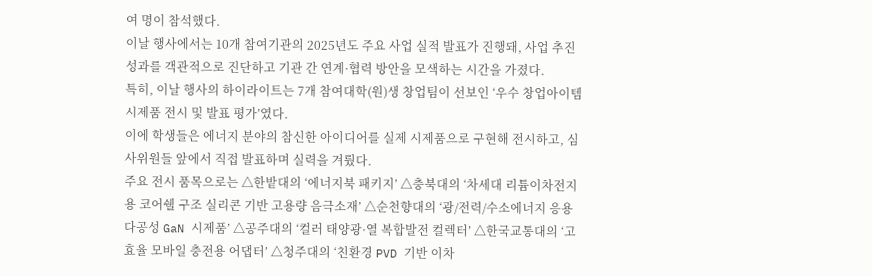여 명이 참석했다.
이날 행사에서는 10개 참여기관의 2025년도 주요 사업 실적 발표가 진행돼, 사업 추진 성과를 객관적으로 진단하고 기관 간 연계·협력 방안을 모색하는 시간을 가졌다.
특히, 이날 행사의 하이라이트는 7개 참여대학(원)생 창업팀이 선보인 ‘우수 창업아이템 시제품 전시 및 발표 평가’였다.
이에 학생들은 에너지 분야의 참신한 아이디어를 실제 시제품으로 구현해 전시하고, 심사위원들 앞에서 직접 발표하며 실력을 겨뤘다.
주요 전시 품목으로는 △한밭대의 ‘에너지북 패키지’ △충북대의 ‘차세대 리튬이차전지용 코어쉘 구조 실리콘 기반 고용량 음극소재’ △순천향대의 ‘광/전력/수소에너지 응용 다공성 GaN 시제품’ △공주대의 ‘컬러 태양광·열 복합발전 컬렉터’ △한국교통대의 ‘고효율 모바일 충전용 어댑터’ △청주대의 ‘친환경 PVD 기반 이차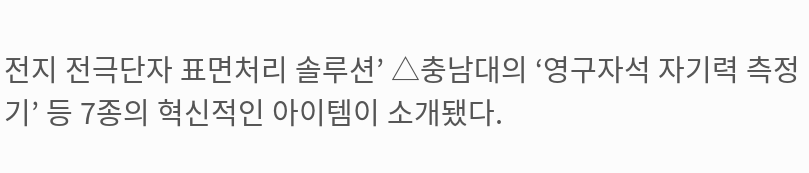전지 전극단자 표면처리 솔루션’ △충남대의 ‘영구자석 자기력 측정기’ 등 7종의 혁신적인 아이템이 소개됐다.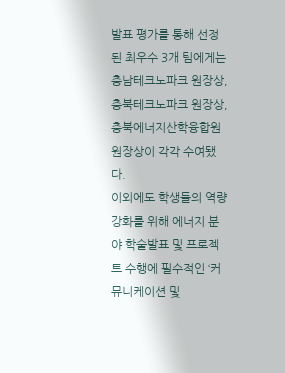발표 평가를 통해 선정된 최우수 3개 팀에게는 충남테크노파크 원장상, 충북테크노파크 원장상, 충북에너지산학융합원 원장상이 각각 수여됐다.
이외에도 학생들의 역량 강화를 위해 에너지 분야 학술발표 및 프로젝트 수행에 필수적인 ‘커뮤니케이션 및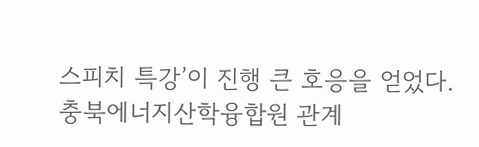스피치 특강’이 진행 큰 호응을 얻었다.
충북에너지산학융합원 관계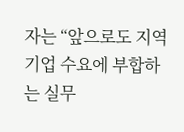자는 “앞으로도 지역 기업 수요에 부합하는 실무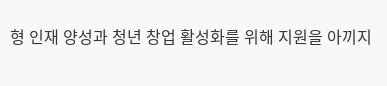형 인재 양성과 청년 창업 활성화를 위해 지원을 아끼지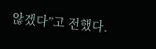않겠다”고 전했다.